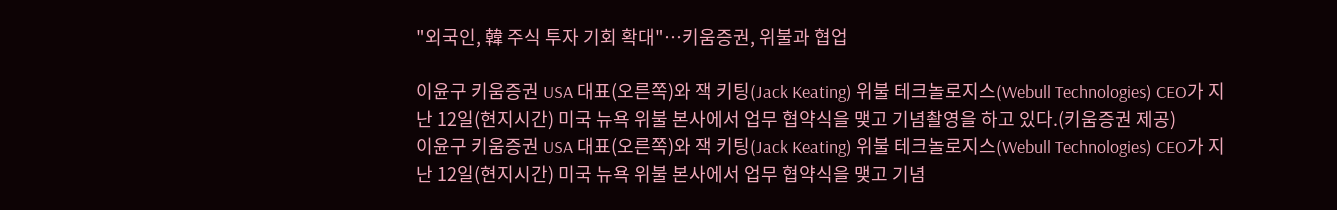"외국인, 韓 주식 투자 기회 확대"…키움증권, 위불과 협업

이윤구 키움증권 USA 대표(오른쪽)와 잭 키팅(Jack Keating) 위불 테크놀로지스(Webull Technologies) CEO가 지난 12일(현지시간) 미국 뉴욕 위불 본사에서 업무 협약식을 맺고 기념촬영을 하고 있다.(키움증권 제공)
이윤구 키움증권 USA 대표(오른쪽)와 잭 키팅(Jack Keating) 위불 테크놀로지스(Webull Technologies) CEO가 지난 12일(현지시간) 미국 뉴욕 위불 본사에서 업무 협약식을 맺고 기념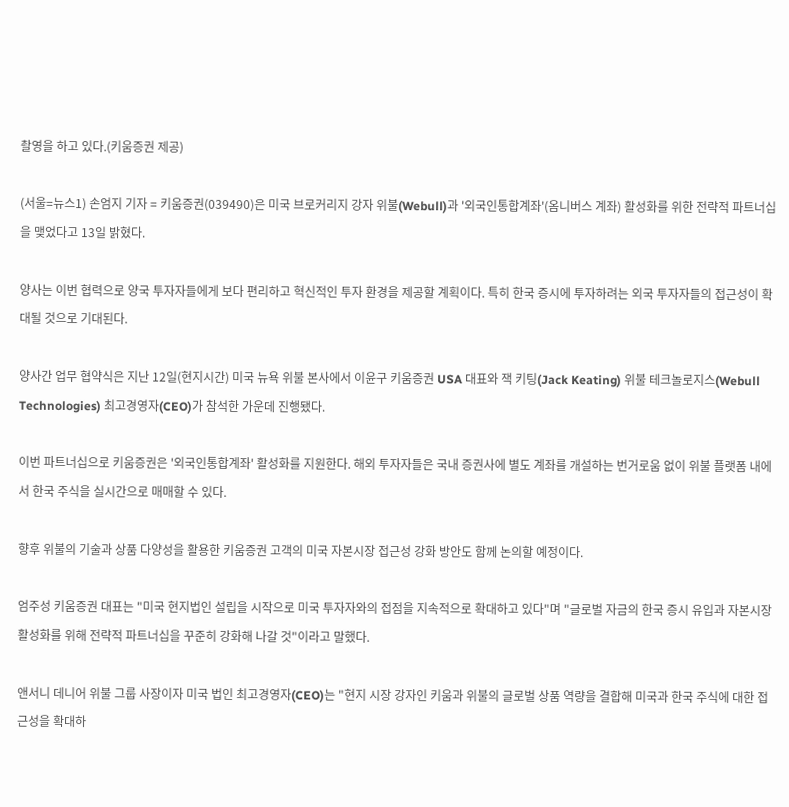촬영을 하고 있다.(키움증권 제공)

(서울=뉴스1) 손엄지 기자 = 키움증권(039490)은 미국 브로커리지 강자 위불(Webull)과 '외국인통합계좌'(옴니버스 계좌) 활성화를 위한 전략적 파트너십을 맺었다고 13일 밝혔다.

양사는 이번 협력으로 양국 투자자들에게 보다 편리하고 혁신적인 투자 환경을 제공할 계획이다. 특히 한국 증시에 투자하려는 외국 투자자들의 접근성이 확대될 것으로 기대된다.

양사간 업무 협약식은 지난 12일(현지시간) 미국 뉴욕 위불 본사에서 이윤구 키움증권 USA 대표와 잭 키팅(Jack Keating) 위불 테크놀로지스(Webull Technologies) 최고경영자(CEO)가 참석한 가운데 진행됐다.

이번 파트너십으로 키움증권은 '외국인통합계좌' 활성화를 지원한다. 해외 투자자들은 국내 증권사에 별도 계좌를 개설하는 번거로움 없이 위불 플랫폼 내에서 한국 주식을 실시간으로 매매할 수 있다.

향후 위불의 기술과 상품 다양성을 활용한 키움증권 고객의 미국 자본시장 접근성 강화 방안도 함께 논의할 예정이다.

엄주성 키움증권 대표는 "미국 현지법인 설립을 시작으로 미국 투자자와의 접점을 지속적으로 확대하고 있다"며 "글로벌 자금의 한국 증시 유입과 자본시장 활성화를 위해 전략적 파트너십을 꾸준히 강화해 나갈 것"이라고 말했다.

앤서니 데니어 위불 그룹 사장이자 미국 법인 최고경영자(CEO)는 "현지 시장 강자인 키움과 위불의 글로벌 상품 역량을 결합해 미국과 한국 주식에 대한 접근성을 확대하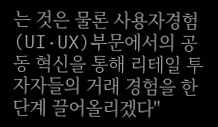는 것은 물론 사용자경험(UI·UX)부문에서의 공동 혁신을 통해 리테일 투자자들의 거래 경험을 한 단계 끌어올리겠다"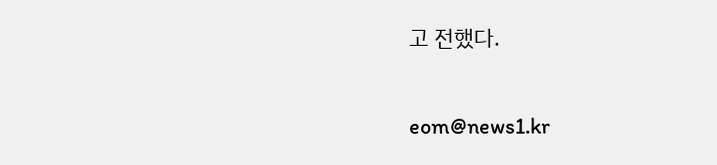고 전했다.

eom@news1.kr